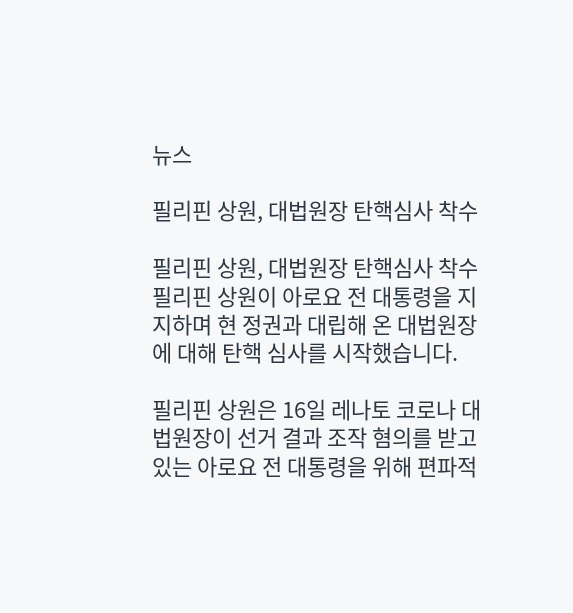뉴스

필리핀 상원, 대법원장 탄핵심사 착수

필리핀 상원, 대법원장 탄핵심사 착수
필리핀 상원이 아로요 전 대통령을 지지하며 현 정권과 대립해 온 대법원장에 대해 탄핵 심사를 시작했습니다.

필리핀 상원은 16일 레나토 코로나 대법원장이 선거 결과 조작 혐의를 받고 있는 아로요 전 대통령을 위해 편파적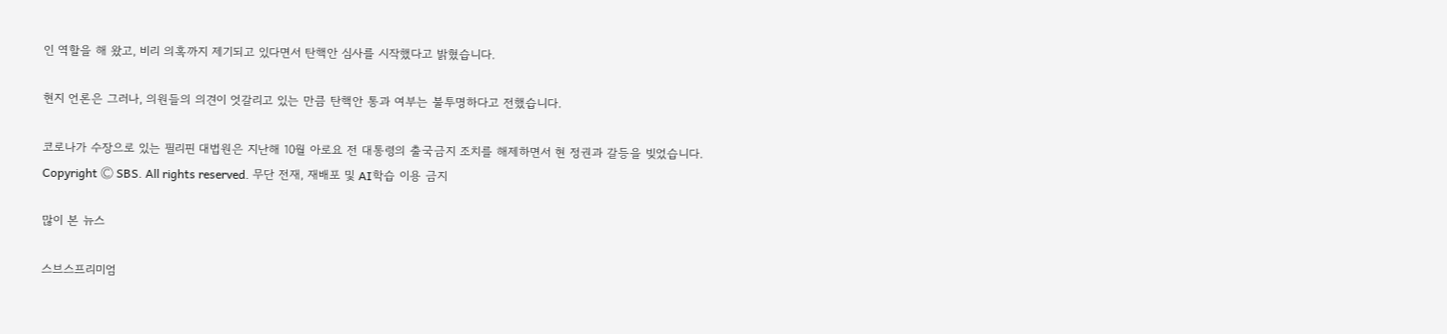인 역할을 해 왔고, 비리 의혹까지 제기되고 있다면서 탄핵안 심사를 시작했다고 밝혔습니다.

현지 언론은 그러나, 의원들의 의견이 엇갈리고 있는 만큼 탄핵안 통과 여부는 불투명하다고 전했습니다.

코로나가 수장으로 있는 필리핀 대법원은 지난해 10월 아로요 전 대통령의 출국금지 조치를 해제하면서 현 정권과 갈등을 빚었습니다.
Copyright Ⓒ SBS. All rights reserved. 무단 전재, 재배포 및 AI학습 이용 금지

많이 본 뉴스

스브스프리미엄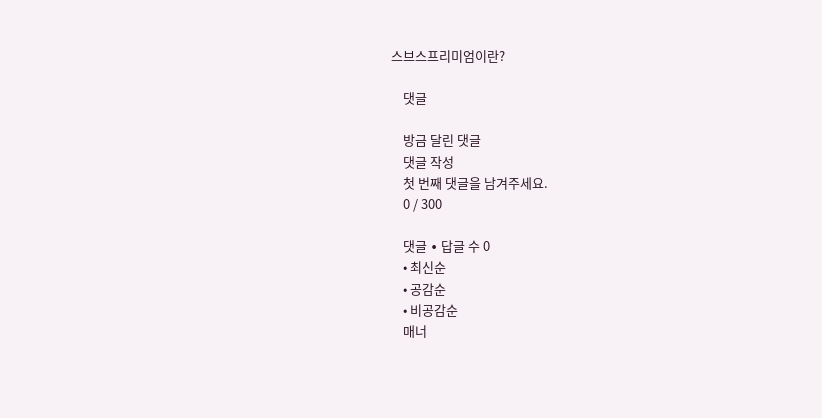스브스프리미엄이란?

    댓글

    방금 달린 댓글
    댓글 작성
    첫 번째 댓글을 남겨주세요.
    0 / 300

    댓글 ∙ 답글 수 0
    • 최신순
    • 공감순
    • 비공감순
    매너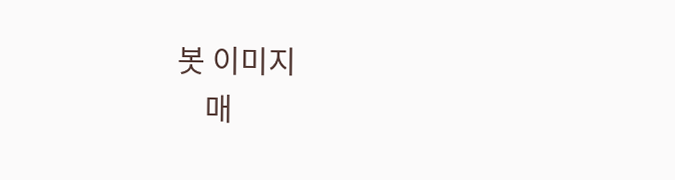봇 이미지
    매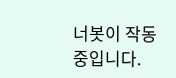너봇이 작동 중입니다.